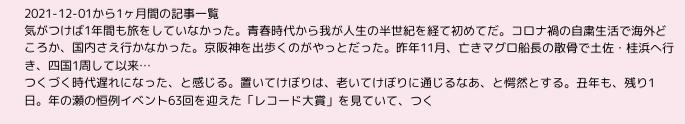2021-12-01から1ヶ月間の記事一覧
気がつけば1年間も旅をしていなかった。青春時代から我が人生の半世紀を経て初めてだ。コロナ禍の自粛生活で海外どころか、国内さえ行かなかった。京阪神を出歩くのがやっとだった。昨年11月、亡きマグロ船長の散骨で土佐・桂浜へ行き、四国1周して以来…
つくづく時代遅れになった、と感じる。置いてけぼりは、老いてけぼりに通じるなあ、と愕然とする。丑年も、残り1日。年の瀬の恒例イベント63回を迎えた「レコード大賞」を見ていて、つく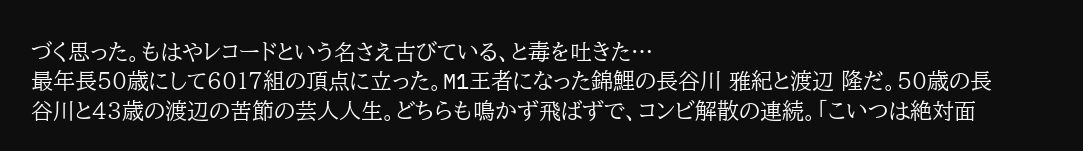づく思った。もはやレコードという名さえ古びている、と毒を吐きた…
最年長50歳にして6017組の頂点に立った。M1王者になった錦鯉の長谷川 雅紀と渡辺 隆だ。50歳の長谷川と43歳の渡辺の苦節の芸人人生。どちらも鳴かず飛ばずで、コンビ解散の連続。「こいつは絶対面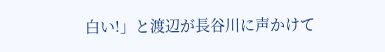白い!」と渡辺が長谷川に声かけて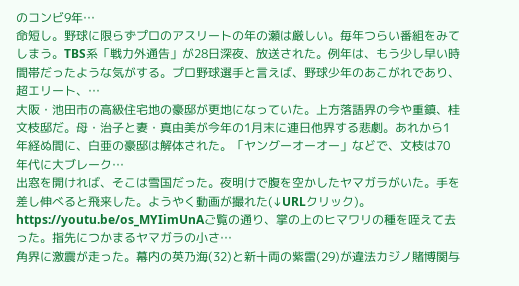のコンビ9年…
命短し。野球に限らずプロのアスリートの年の瀬は厳しい。毎年つらい番組をみてしまう。TBS系「戦力外通告」が28日深夜、放送された。例年は、もう少し早い時間帯だったような気がする。プロ野球選手と言えば、野球少年のあこがれであり、超エリート、…
大阪・池田市の高級住宅地の豪邸が更地になっていた。上方落語界の今や重鎮、桂文枝邸だ。母・治子と妻・真由美が今年の1月末に連日他界する悲劇。あれから1年経ぬ間に、白亜の豪邸は解体された。「ヤングーオーオー」などで、文枝は70年代に大ブレーク…
出窓を開ければ、そこは雪国だった。夜明けで腹を空かしたヤマガラがいた。手を差し伸べると飛来した。ようやく動画が撮れた(↓URLクリック)。https://youtu.be/os_MYIimUnAご覧の通り、掌の上のヒマワリの種を咥えて去った。指先につかまるヤマガラの小さ…
角界に激震が走った。幕内の英乃海(32)と新十両の紫雷(29)が違法カジノ賭博関与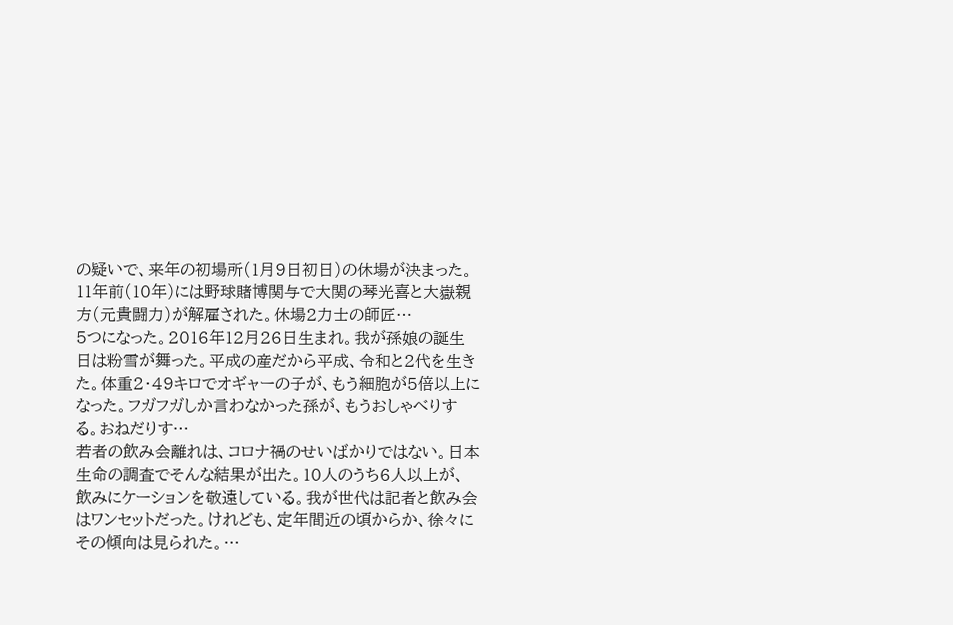の疑いで、来年の初場所(1月9日初日)の休場が決まった。11年前(10年)には野球賭博関与で大関の琴光喜と大嶽親方(元貴闘力)が解雇された。休場2力士の師匠…
5つになった。2016年12月26日生まれ。我が孫娘の誕生日は粉雪が舞った。平成の産だから平成、令和と2代を生きた。体重2・49キロでオギャーの子が、もう細胞が5倍以上になった。フガフガしか言わなかった孫が、もうおしゃべりする。おねだりす…
若者の飲み会離れは、コロナ禍のせいばかりではない。日本生命の調査でそんな結果が出た。10人のうち6人以上が、飲みにケーションを敬遠している。我が世代は記者と飲み会はワンセットだった。けれども、定年間近の頃からか、徐々にその傾向は見られた。…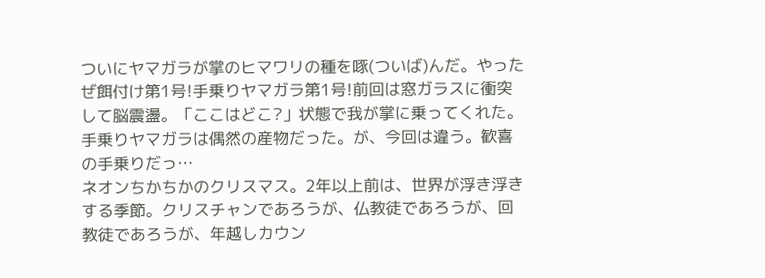ついにヤマガラが掌のヒマワリの種を啄(ついば)んだ。やったぜ餌付け第1号!手乗りヤマガラ第1号!前回は窓ガラスに衝突して脳震盪。「ここはどこ?」状態で我が掌に乗ってくれた。手乗りヤマガラは偶然の産物だった。が、今回は違う。歓喜の手乗りだっ…
ネオンちかちかのクリスマス。2年以上前は、世界が浮き浮きする季節。クリスチャンであろうが、仏教徒であろうが、回教徒であろうが、年越しカウン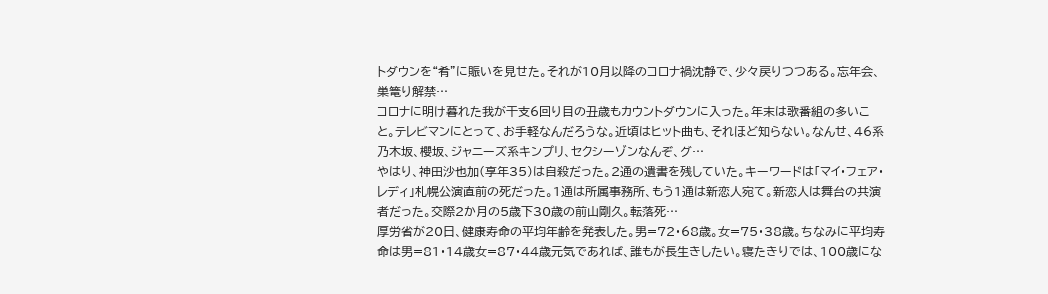トダウンを“肴”に賑いを見せた。それが10月以降のコロナ禍沈静で、少々戻りつつある。忘年会、巣篭り解禁…
コロナに明け暮れた我が干支6回り目の丑歳もカウントダウンに入った。年末は歌番組の多いこと。テレビマンにとって、お手軽なんだろうな。近頃はヒット曲も、それほど知らない。なんせ、46系乃木坂、櫻坂、ジャニーズ系キンプリ、セクシーゾンなんぞ、グ…
やはり、神田沙也加(享年35)は自殺だった。2通の遺書を残していた。キーワードは「マイ・フェア・レディ」札幌公演直前の死だった。1通は所属事務所、もう1通は新恋人宛て。新恋人は舞台の共演者だった。交際2か月の5歳下30歳の前山剛久。転落死…
厚労省が20日、健康寿命の平均年齢を発表した。男=72・68歳。女=75・38歳。ちなみに平均寿命は男=81・14歳女=87・44歳元気であれば、誰もが長生きしたい。寝たきりでは、100歳にな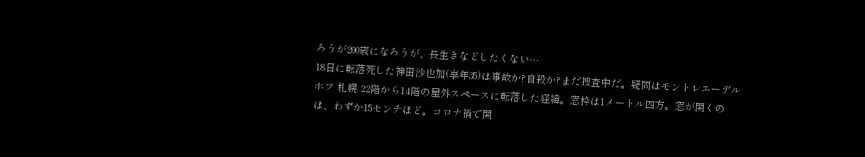ろうが200歳になろうが、長生きなどしたくない…
18日に転落死した神田沙也加(享年35)は事故か?自殺か?まだ捜査中だ。疑問はモントレエーデルホフ 札幌 22階から14階の屋外スペースに転落した経緯。窓枠は1メートル四方。窓が開くのは、わずか15センチほど。コロナ禍で開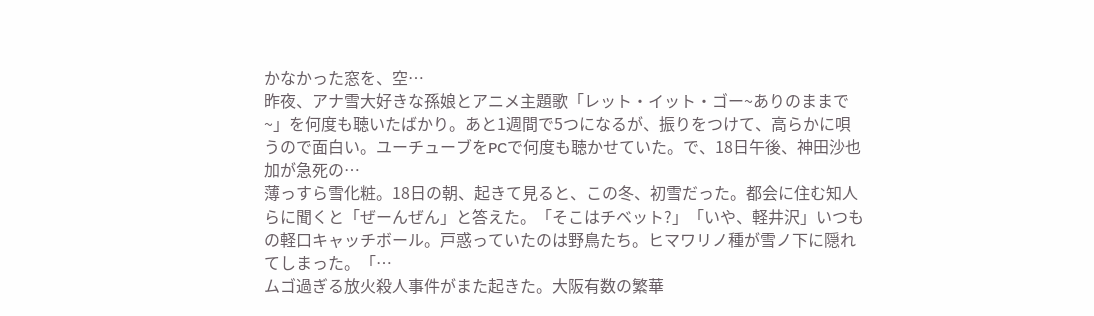かなかった窓を、空…
昨夜、アナ雪大好きな孫娘とアニメ主題歌「レット・イット・ゴー~ありのままで~」を何度も聴いたばかり。あと1週間で5つになるが、振りをつけて、高らかに唄うので面白い。ユーチューブをPCで何度も聴かせていた。で、18日午後、神田沙也加が急死の…
薄っすら雪化粧。18日の朝、起きて見ると、この冬、初雪だった。都会に住む知人らに聞くと「ぜーんぜん」と答えた。「そこはチベット?」「いや、軽井沢」いつもの軽口キャッチボール。戸惑っていたのは野鳥たち。ヒマワリノ種が雪ノ下に隠れてしまった。「…
ムゴ過ぎる放火殺人事件がまた起きた。大阪有数の繁華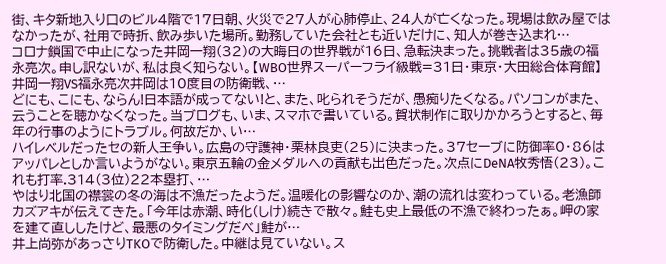街、キタ新地入り口のビル4階で17日朝、火災で27人が心肺停止、24人が亡くなった。現場は飲み屋ではなかったが、社用で時折、飲み歩いた場所。勤務していた会社とも近いだけに、知人が巻き込まれ…
コロナ鎖国で中止になった井岡一翔(32)の大晦日の世界戦が16日、急転決まった。挑戦者は35歳の福永亮次。申し訳ないが、私は良く知らない。【WBO世界スーパーフライ級戦=31日・東京・大田総合体育館】井岡一翔VS福永亮次井岡は10度目の防衛戦、…
どにも、こにも、ならん!日本語が成ってない!と、また、叱られそうだが、愚痴りたくなる。パソコンがまた、云うことを聴かなくなった。当ブログも、いま、スマホで書いている。賀状制作に取りかかろうとすると、毎年の行事のようにトラブル。何故だか、い…
ハイレベルだったセの新人王争い。広島の守護神・栗林良吏(25)に決まった。37セーブに防御率0・86はアッパレとしか言いようがない。東京五輪の金メダルへの貢献も出色だった。次点にDeNA牧秀悟(23)。これも打率.314(3位)22本塁打、…
やはり北国の襟裳の冬の海は不漁だったようだ。温暖化の影響なのか、潮の流れは変わっている。老漁師カズアキが伝えてきた。「今年は赤潮、時化(しけ)続きで散々。鮭も史上最低の不漁で終わったぁ。岬の家を建て直ししたけど、最悪のタイミングだべ」鮭が…
井上尚弥があっさりTKOで防衛した。中継は見ていない。ス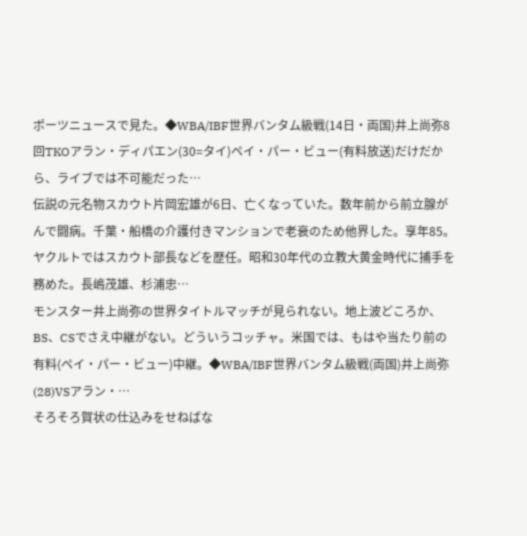ポーツニュースで見た。◆WBA/IBF世界バンタム級戦(14日・両国)井上尚弥8回TKOアラン・ディパエン(30=タイ)ペイ・パー・ビュー(有料放送)だけだから、ライブでは不可能だった…
伝説の元名物スカウト片岡宏雄が6日、亡くなっていた。数年前から前立腺がんで闘病。千葉・船橋の介護付きマンションで老衰のため他界した。享年85。ヤクルトではスカウト部長などを歴任。昭和30年代の立教大黄金時代に捕手を務めた。長嶋茂雄、杉浦忠…
モンスター井上尚弥の世界タイトルマッチが見られない。地上波どころか、BS、CSでさえ中継がない。どういうコッチャ。米国では、もはや当たり前の有料(ペイ・パー・ビュー)中継。◆WBA/IBF世界バンタム級戦(両国)井上尚弥(28)VSアラン・…
そろそろ賀状の仕込みをせねばな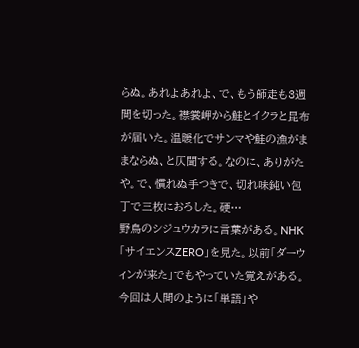らぬ。あれよあれよ、で、もう師走も3週間を切った。襟裳岬から鮭とイクラと昆布が届いた。温暖化でサンマや鮭の漁がままならぬ、と仄聞する。なのに、ありがたや。で、慣れぬ手つきで、切れ味鈍い包丁で三枚におろした。硬…
野鳥のシジュウカラに言葉がある。NHK「サイエンスZERO」を見た。以前「ダーウィンが来た」でもやっていた覚えがある。今回は人間のように「単語」や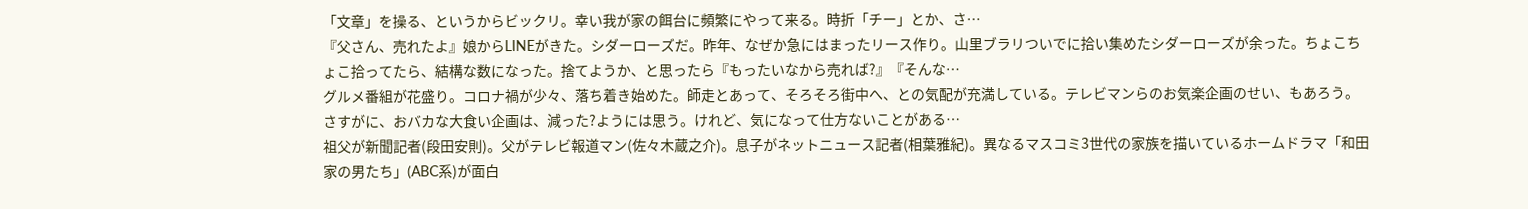「文章」を操る、というからビックリ。幸い我が家の餌台に頻繁にやって来る。時折「チー」とか、さ…
『父さん、売れたよ』娘からLINEがきた。シダーローズだ。昨年、なぜか急にはまったリース作り。山里ブラリついでに拾い集めたシダーローズが余った。ちょこちょこ拾ってたら、結構な数になった。捨てようか、と思ったら『もったいなから売れば?』『そんな…
グルメ番組が花盛り。コロナ禍が少々、落ち着き始めた。師走とあって、そろそろ街中へ、との気配が充満している。テレビマンらのお気楽企画のせい、もあろう。さすがに、おバカな大食い企画は、減った?ようには思う。けれど、気になって仕方ないことがある…
祖父が新聞記者(段田安則)。父がテレビ報道マン(佐々木蔵之介)。息子がネットニュース記者(相葉雅紀)。異なるマスコミ3世代の家族を描いているホームドラマ「和田家の男たち」(ABC系)が面白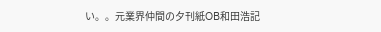い。。元業界仲間の夕刊紙OB和田浩記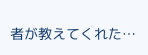者が教えてくれた…